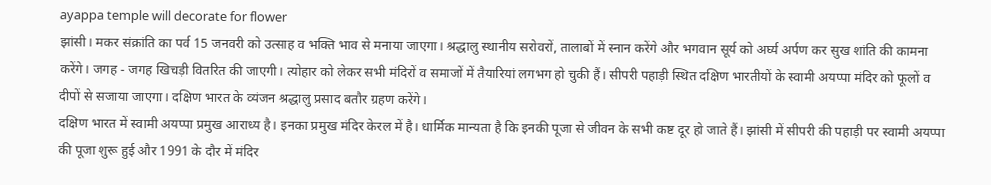ayappa temple will decorate for flower
झांसी। मकर संक्रांति का पर्व 15 जनवरी को उत्साह व भक्ति भाव से मनाया जाएगा। श्रद्धालु स्थानीय सरोवरों, तालाबों में स्नान करेंगे और भगवान सूर्य को अर्घ्य अर्पण कर सुख शांति की कामना करेंगे। जगह - जगह खिचड़ी वितरित की जाएगी। त्योहार को लेकर सभी मंदिरों व समाजों में तैयारियां लगभग हो चुकी हैं। सीपरी पहाड़ी स्थित दक्षिण भारतीयों के स्वामी अयप्पा मंदिर को फूलों व दीपों से सजाया जाएगा। दक्षिण भारत के व्यंजन श्रद्धालु प्रसाद बतौर ग्रहण करेंगे।
दक्षिण भारत में स्वामी अयप्पा प्रमुख आराध्य है। इनका प्रमुख मंदिर केरल में है। धार्मिक मान्यता है कि इनकी पूजा से जीवन के सभी कष्ट दूर हो जाते हैं। झांसी में सीपरी की पहाड़ी पर स्वामी अयप्पा की पूजा शुरू हुई और 1991 के दौर में मंदिर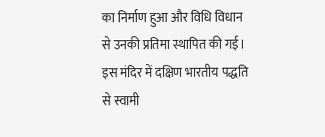का निर्माण हुआ और विधि विधान से उनकी प्रतिमा स्थापित की गई। इस मंदिर में दक्षिण भारतीय पद्धति से स्वामी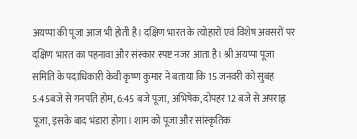अयप्पा की पूजा आज भी होती है। दक्षिण भारत के त्योहारों एवं विशेष अवसरों पर दक्षिण भारत का पहनावा और संस्कार स्पष्ट नजर आता है। श्री अयप्पा पूजा समिति के पदाधिकारी केवी कृष्ण कुमार ने बताया कि 15 जनवरी को सुबह 5:45बजे से गनपति होम, 6:45 बजे पूजा, अभिषेक, दोपहर 12 बजे से अपराह्न पूजा, इसके बाद भंडारा होगा। शाम को पूजा और सांस्कृतिक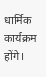धार्मिक कार्यक्रम होंगे।